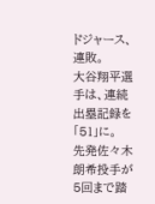ドジャース、連敗。
大谷翔平選手は、連続出塁記録を「51」に。
先発佐々木朗希投手が5回まで踏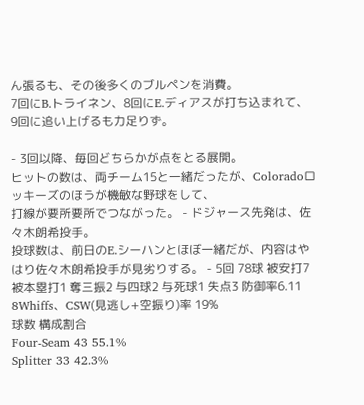ん張るも、その後多くのブルペンを消費。
7回にB.トライネン、8回にE.ディアスが打ち込まれて、
9回に追い上げるも力足りず。

- 3回以降、毎回どちらかが点をとる展開。
ヒットの数は、両チーム15と一緒だったが、Coloradoロッキーズのほうが機敏な野球をして、
打線が要所要所でつながった。 - ドジャース先発は、佐々木朗希投手。
投球数は、前日のE.シーハンとほぼ一緒だが、内容はやはり佐々木朗希投手が見劣りする。 - 5回 78球 被安打7 被本塁打1 奪三振2 与四球2 与死球1 失点3 防御率6.11
8Whiffs、CSW(見逃し+空振り)率 19%
球数 構成割合
Four-Seam 43 55.1%
Splitter 33 42.3%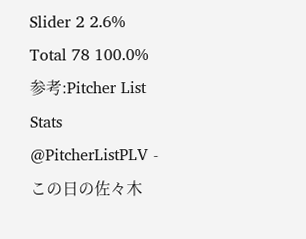Slider 2 2.6%
Total 78 100.0%
参考:Pitcher List Stats @PitcherListPLV - この日の佐々木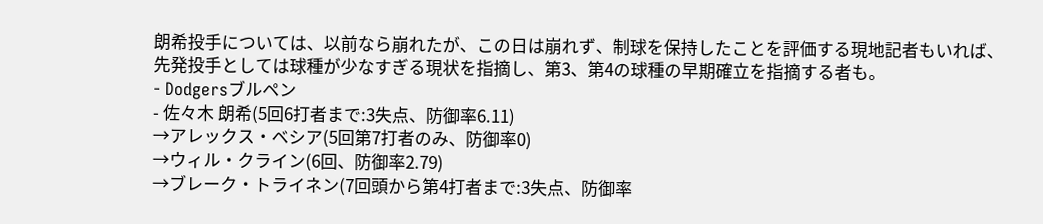朗希投手については、以前なら崩れたが、この日は崩れず、制球を保持したことを評価する現地記者もいれば、先発投手としては球種が少なすぎる現状を指摘し、第3、第4の球種の早期確立を指摘する者も。
- Dodgersブルペン
- 佐々木 朗希(5回6打者まで:3失点、防御率6.11)
→アレックス・ベシア(5回第7打者のみ、防御率0)
→ウィル・クライン(6回、防御率2.79)
→ブレーク・トライネン(7回頭から第4打者まで:3失点、防御率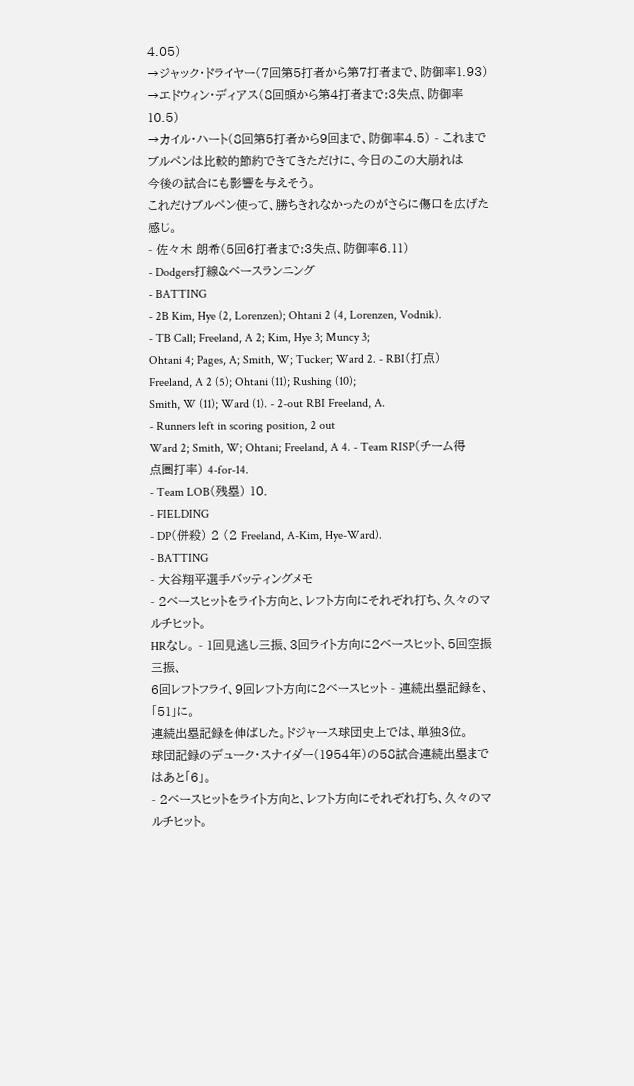4.05)
→ジャック・ドライヤー(7回第5打者から第7打者まで、防御率1.93)
→エドウィン・ディアス(8回頭から第4打者まで:3失点、防御率10.5)
→カイル・ハート(8回第5打者から9回まで、防御率4.5) - これまでブルペンは比較的節約できてきただけに、今日のこの大崩れは
今後の試合にも影響を与えそう。
これだけブルペン使って、勝ちきれなかったのがさらに傷口を広げた感じ。
- 佐々木 朗希(5回6打者まで:3失点、防御率6.11)
- Dodgers打線&ベースランニング
- BATTING
- 2B Kim, Hye (2, Lorenzen); Ohtani 2 (4, Lorenzen, Vodnik).
- TB Call; Freeland, A 2; Kim, Hye 3; Muncy 3;
Ohtani 4; Pages, A; Smith, W; Tucker; Ward 2. - RBI(打点) Freeland, A 2 (5); Ohtani (11); Rushing (10);
Smith, W (11); Ward (1). - 2-out RBI Freeland, A.
- Runners left in scoring position, 2 out
Ward 2; Smith, W; Ohtani; Freeland, A 4. - Team RISP(チーム得点圏打率) 4-for-14.
- Team LOB(残塁) 10.
- FIELDING
- DP(併殺) 2 (2 Freeland, A-Kim, Hye-Ward).
- BATTING
- 大谷翔平選手バッティングメモ
- 2ベースヒットをライト方向と、レフト方向にそれぞれ打ち、久々のマルチヒット。
HRなし。 - 1回見逃し三振、3回ライト方向に2ベースヒット、5回空振三振、
6回レフトフライ、9回レフト方向に2ベースヒット - 連続出塁記録を、「51」に。
連続出塁記録を伸ばした。ドジャース球団史上では、単独3位。
球団記録のデューク・スナイダー(1954年)の58試合連続出塁まではあと「6」。
- 2ベースヒットをライト方向と、レフト方向にそれぞれ打ち、久々のマルチヒット。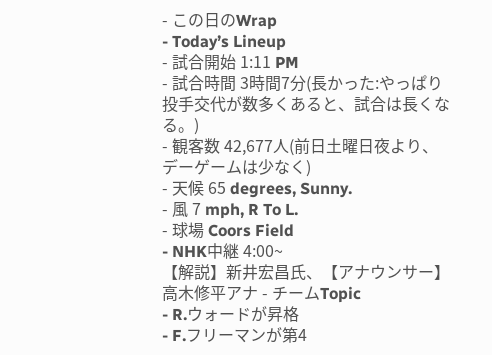- この日のWrap
- Today’s Lineup
- 試合開始 1:11 PM
- 試合時間 3時間7分(長かった:やっぱり投手交代が数多くあると、試合は長くなる。)
- 観客数 42,677人(前日土曜日夜より、デーゲームは少なく)
- 天候 65 degrees, Sunny.
- 風 7 mph, R To L.
- 球場 Coors Field
- NHK中継 4:00~
【解説】新井宏昌氏、【アナウンサー】高木修平アナ - チームTopic
- R.ウォードが昇格
- F.フリーマンが第4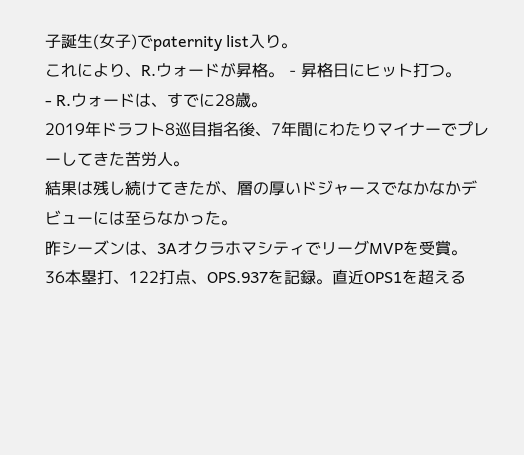子誕生(女子)でpaternity list入り。
これにより、R.ウォードが昇格。 - 昇格日にヒット打つ。
- R.ウォードは、すでに28歳。
2019年ドラフト8巡目指名後、7年間にわたりマイナーでプレーしてきた苦労人。
結果は残し続けてきたが、層の厚いドジャースでなかなかデビューには至らなかった。
昨シーズンは、3AオクラホマシティでリーグMVPを受賞。
36本塁打、122打点、OPS.937を記録。直近OPS1を超える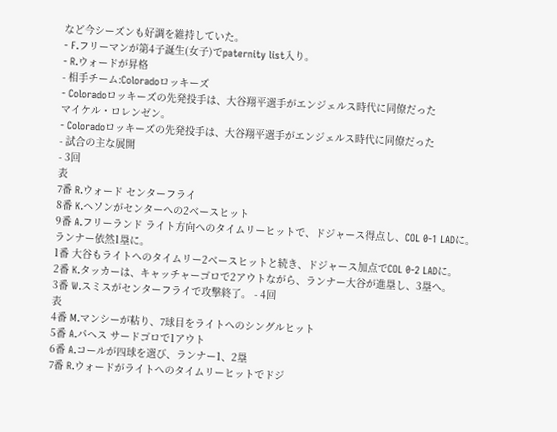など今シーズンも好調を維持していた。
- F.フリーマンが第4子誕生(女子)でpaternity list入り。
- R.ウォードが昇格
- 相手チーム:Coloradoロッキーズ
- Coloradoロッキーズの先発投手は、大谷翔平選手がエンジェルス時代に同僚だった
マイケル・ロレンゼン。
- Coloradoロッキーズの先発投手は、大谷翔平選手がエンジェルス時代に同僚だった
- 試合の主な展開
- 3回
表
7番 R.ウォード センターフライ
8番 K.ヘソンがセンターへの2ベースヒット
9番 A.フリーランド ライト方向へのタイムリーヒットで、ドジャース得点し、COL 0-1 LADに。ランナー依然1塁に。
1番 大谷もライトへのタイムリー2ベースヒットと続き、ドジャース加点でCOL 0-2 LADに。
2番 K.タッカーは、キャッチャーゴロで2アウトながら、ランナー大谷が進塁し、3塁へ。
3番 W.スミスがセンターフライで攻撃終了。 - 4回
表
4番 M.マンシーが粘り、7球目をライトへのシングルヒット
5番 A.パヘス サードゴロで1アウト
6番 A.コールが四球を選び、ランナー1、2塁
7番 R.ウォードがライトへのタイムリーヒットでドジ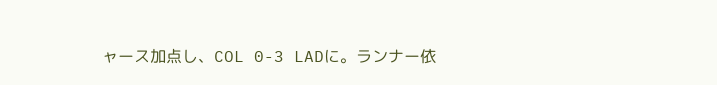ャース加点し、COL 0-3 LADに。ランナー依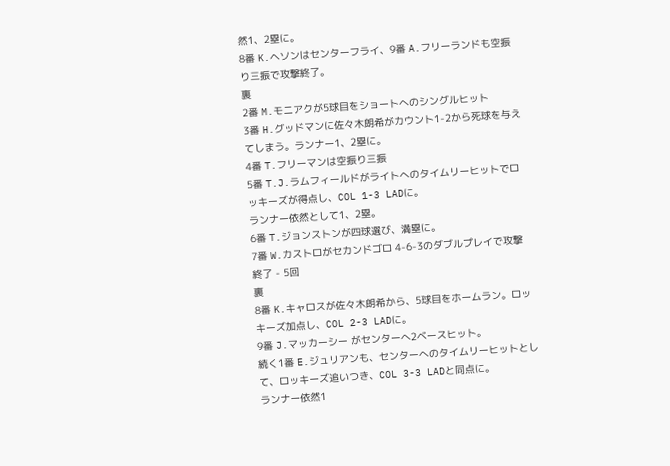然1、2塁に。
8番 K.ヘソンはセンターフライ、9番 A.フリーランドも空振り三振で攻撃終了。
裏
2番 M.モニアクが5球目をショートへのシングルヒット
3番 H.グッドマンに佐々木朗希がカウント1-2から死球を与えてしまう。ランナー1、2塁に。
4番 T.フリーマンは空振り三振
5番 T.J.ラムフィールドがライトへのタイムリーヒットでロッキーズが得点し、COL 1-3 LADに。
ランナー依然として1、2塁。
6番 T.ジョンストンが四球選び、満塁に。
7番 W.カストロがセカンドゴロ 4-6-3のダブルプレイで攻撃終了 - 5回
裏
8番 K.キャロスが佐々木朗希から、5球目をホームラン。ロッキーズ加点し、COL 2-3 LADに。
9番 J.マッカーシー がセンターへ2ベースヒット。
続く1番 E.ジュリアンも、センターへのタイムリーヒットとして、ロッキーズ追いつき、COL 3-3 LADと同点に。
ランナー依然1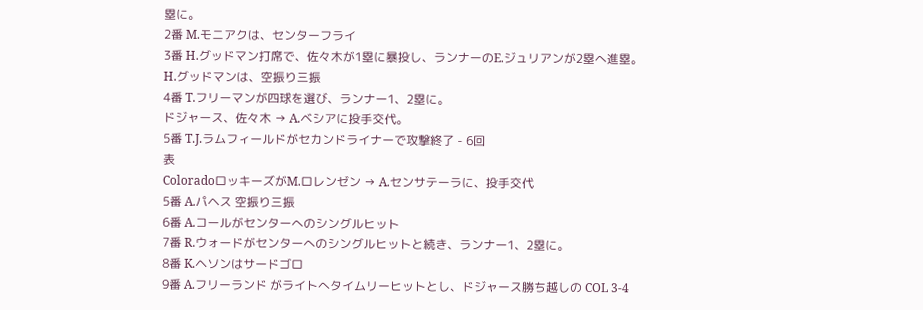塁に。
2番 M.モニアクは、センターフライ
3番 H.グッドマン打席で、佐々木が1塁に暴投し、ランナーのE.ジュリアンが2塁へ進塁。
H.グッドマンは、空振り三振
4番 T.フリーマンが四球を選び、ランナー1、2塁に。
ドジャース、佐々木 → A.ベシアに投手交代。
5番 T.J.ラムフィールドがセカンドライナーで攻撃終了 - 6回
表
ColoradoロッキーズがM.ロレンゼン → A.センサテーラに、投手交代
5番 A.パヘス 空振り三振
6番 A.コールがセンターへのシングルヒット
7番 R.ウォードがセンターへのシングルヒットと続き、ランナー1、2塁に。
8番 K.ヘソンはサードゴロ
9番 A.フリーランド がライトへタイムリーヒットとし、ドジャース勝ち越しの COL 3-4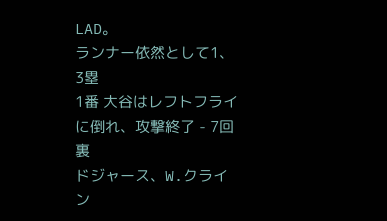LAD。
ランナー依然として1、3塁
1番 大谷はレフトフライに倒れ、攻撃終了 - 7回
裏
ドジャース、W.クライン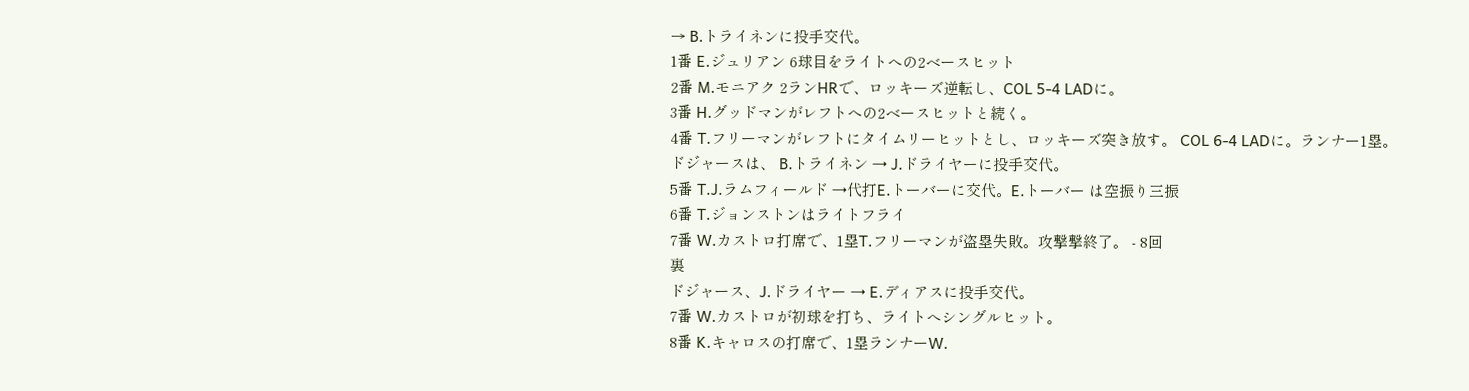→ B.トライネンに投手交代。
1番 E.ジュリアン 6球目をライトへの2ベースヒット
2番 M.モニアク 2ランHRで、ロッキーズ逆転し、COL 5-4 LADに。
3番 H.グッドマンがレフトへの2ベースヒットと続く。
4番 T.フリーマンがレフトにタイムリーヒットとし、ロッキーズ突き放す。 COL 6-4 LADに。ランナー1塁。
ドジャースは、 B.トライネン → J.ドライヤーに投手交代。
5番 T.J.ラムフィールド →代打E.トーバーに交代。E.トーバー は空振り三振
6番 T.ジョンストンはライトフライ
7番 W.カストロ打席で、1塁T.フリーマンが盗塁失敗。攻撃撃終了。 - 8回
裏
ドジャース、J.ドライヤー → E.ディアスに投手交代。
7番 W.カストロが初球を打ち、ライトへシングルヒット。
8番 K.キャロスの打席で、1塁ランナーW.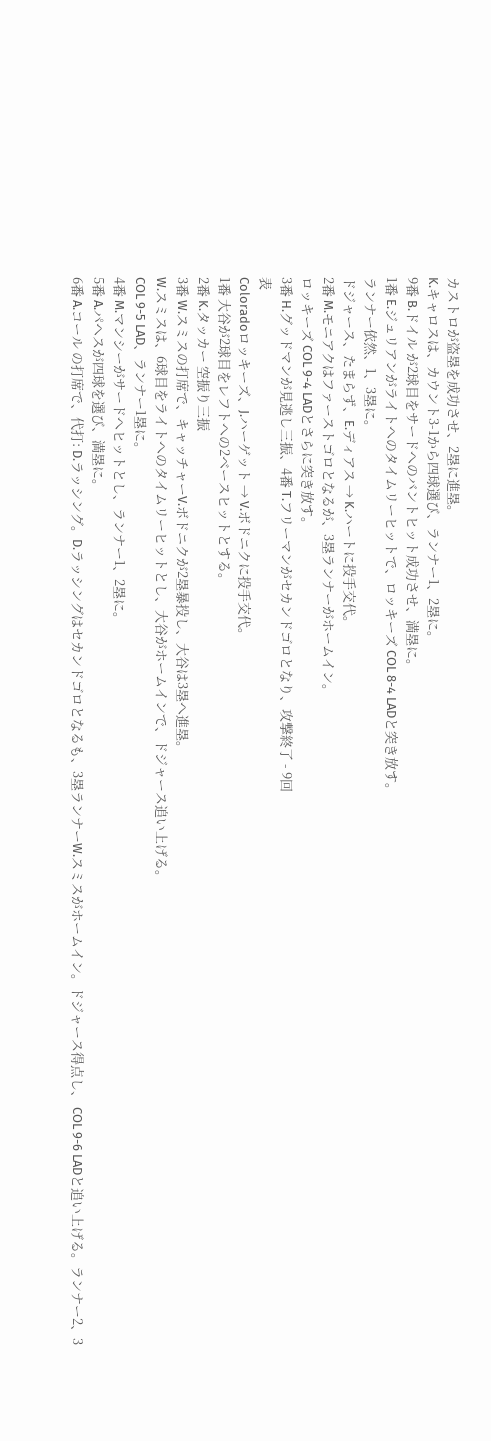カストロが盗塁を成功させ、2塁に進塁。
K.キャロスは、カウント3-1から四球選び、ランナー1、2塁に。
9番 B.ドイル が2球目をサードへのバントヒット成功させ、満塁に。
1番 E.ジュリアンがライトへのタイムリーヒットで、ロッキーズ COL 8-4 LADと突き放す。
ランナー依然、1、3塁に。
ドジャース、たまらず、E.ディアス → K.ハートに投手交代。
2番 M.モニアクはファーストゴロとなるが、3塁ランナーがホームイン。
ロッキーズ COL 9-4 LADとさらに突き放す。
3番 H.グッドマンが見逃し三振、4番 T.フリーマンがセカンドゴロとなり、攻撃終了 - 9回
表
Coloradoロッキーズ、J.ハーゲット → V.ボドニクに投手交代。
1番 大谷が2球目をレフトへの2ベースヒットとする。
2番 K.タッカー 空振り三振
3番 W.スミスの打席で、キャッチャーV.ボドニクが2塁暴投し、大谷は3塁へ進塁。
W.スミスは、6球目をライトへのタイムリーヒットとし、大谷がホームインで、ドジャース追い上げる。
COL 9-5 LAD、ランナー1塁に。
4番 M.マンシーがサードへヒットとし、ランナー1、2塁に。
5番 A.パヘスが四球を選び、満塁に。
6番 A.コール の打席で、代打: D.ラッシング。D.ラッシングはセカンドゴロとなるも、3塁ランナーW.スミスがホームイン。ドジャース得点し、 COL 9-6 LADと追い上げる。ランナー2、3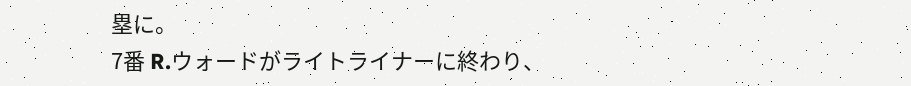塁に。
7番 R.ウォードがライトライナーに終わり、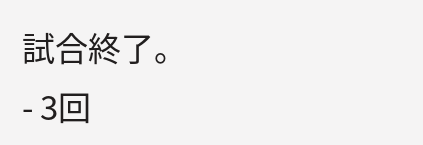試合終了。
- 3回